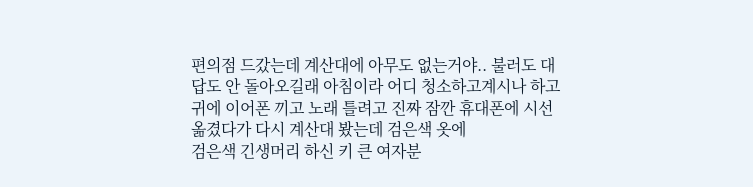편의점 드갔는데 계산대에 아무도 없는거야.. 불러도 대답도 안 돌아오길래 아침이라 어디 청소하고계시나 하고 귀에 이어폰 끼고 노래 틀려고 진짜 잠깐 휴대폰에 시선 옮겼다가 다시 계산대 봤는데 검은색 옷에
검은색 긴생머리 하신 키 큰 여자분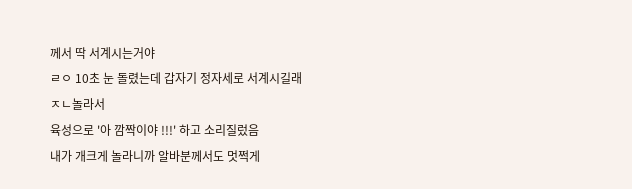께서 딱 서계시는거야
ㄹㅇ 10초 눈 돌렸는데 갑자기 정자세로 서계시길래 ㅈㄴ놀라서
육성으로 '아 깜짝이야 !!!' 하고 소리질렀음
내가 개크게 놀라니까 알바분께서도 멋쩍게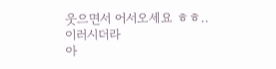웃으면서 어서오세요 ㅎㅎ..
이러시더라
아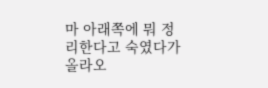마 아래쪽에 뭐 정리한다고 숙였다가 올라오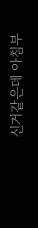신거같은데 아침부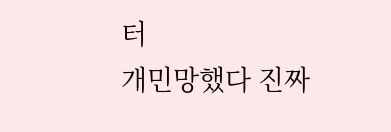터
개민망했다 진짜